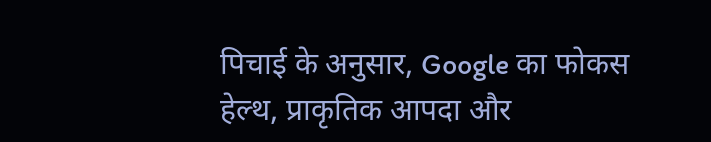पिचाई के अनुसार, Google का फोकस हेल्थ, प्राकृतिक आपदा और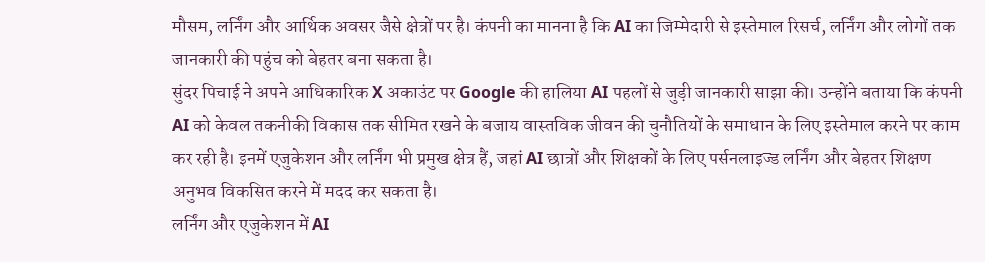मौसम, लर्निंग और आर्थिक अवसर जैसे क्षेत्रों पर है। कंपनी का मानना है कि AI का जिम्मेदारी से इस्तेमाल रिसर्च, लर्निंग और लोगों तक जानकारी की पहुंच को बेहतर बना सकता है।
सुंदर पिचाई ने अपने आधिकारिक X अकाउंट पर Google की हालिया AI पहलों से जुड़ी जानकारी साझा की। उन्होंने बताया कि कंपनी AI को केवल तकनीकी विकास तक सीमित रखने के बजाय वास्तविक जीवन की चुनौतियों के समाधान के लिए इस्तेमाल करने पर काम कर रही है। इनमें एजुकेशन और लर्निंग भी प्रमुख क्षेत्र हैं, जहां AI छात्रों और शिक्षकों के लिए पर्सनलाइज्ड लर्निंग और बेहतर शिक्षण अनुभव विकसित करने में मदद कर सकता है।
लर्निंग और एजुकेशन में AI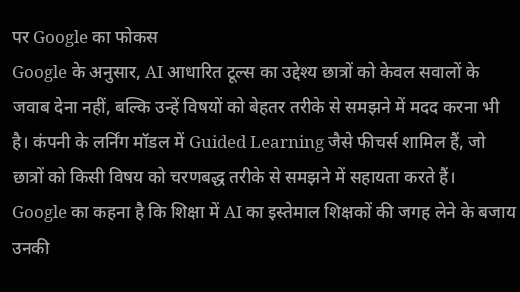पर Google का फोकस
Google के अनुसार, AI आधारित टूल्स का उद्देश्य छात्रों को केवल सवालों के जवाब देना नहीं, बल्कि उन्हें विषयों को बेहतर तरीके से समझने में मदद करना भी है। कंपनी के लर्निंग मॉडल में Guided Learning जैसे फीचर्स शामिल हैं, जो छात्रों को किसी विषय को चरणबद्ध तरीके से समझने में सहायता करते हैं।
Google का कहना है कि शिक्षा में AI का इस्तेमाल शिक्षकों की जगह लेने के बजाय उनकी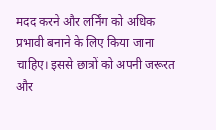मदद करने और लर्निंग को अधिक प्रभावी बनाने के लिए किया जाना चाहिए। इससे छात्रों को अपनी जरूरत और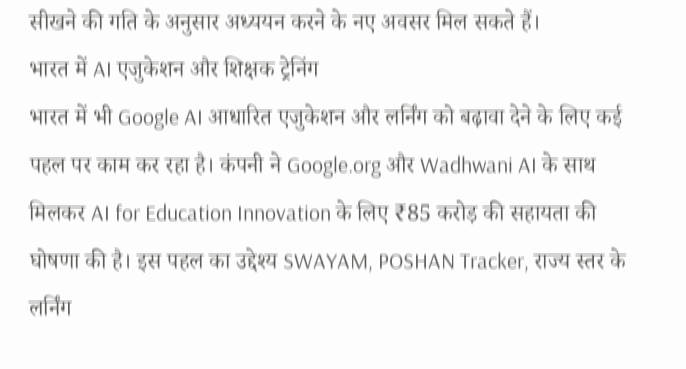सीखने की गति के अनुसार अध्ययन करने के नए अवसर मिल सकते हैं।
भारत में AI एजुकेशन और शिक्षक ट्रेनिंग
भारत में भी Google AI आधारित एजुकेशन और लर्निंग को बढ़ावा देने के लिए कई पहल पर काम कर रहा है। कंपनी ने Google.org और Wadhwani AI के साथ मिलकर AI for Education Innovation के लिए ₹85 करोड़ की सहायता की घोषणा की है। इस पहल का उद्देश्य SWAYAM, POSHAN Tracker, राज्य स्तर के लर्निंग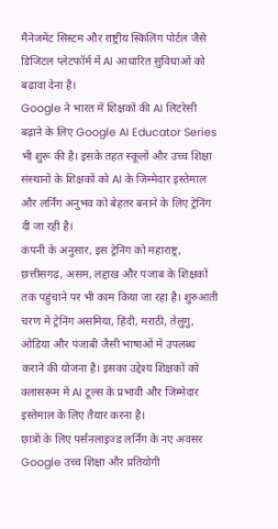मैनेजमेंट सिस्टम और राष्ट्रीय स्किलिंग पोर्टल जैसे डिजिटल प्लेटफॉर्म में AI आधारित सुविधाओं को बढ़ावा देना है।
Google ने भारत में शिक्षकों की AI लिटरेसी बढ़ाने के लिए Google AI Educator Series भी शुरू की है। इसके तहत स्कूलों और उच्च शिक्षा संस्थानों के शिक्षकों को AI के जिम्मेदार इस्तेमाल और लर्निंग अनुभव को बेहतर बनाने के लिए ट्रेनिंग दी जा रही है।
कंपनी के अनुसार, इस ट्रेनिंग को महाराष्ट्र, छत्तीसगढ़, असम, लद्दाख और पंजाब के शिक्षकों तक पहुंचाने पर भी काम किया जा रहा है। शुरुआती चरण में ट्रेनिंग असमिया, हिंदी, मराठी, तेलुगु, ओडिया और पंजाबी जैसी भाषाओं में उपलब्ध कराने की योजना है। इसका उद्देश्य शिक्षकों को क्लासरूम में AI टूल्स के प्रभावी और जिम्मेदार इस्तेमाल के लिए तैयार करना है।
छात्रों के लिए पर्सनलाइज्ड लर्निंग के नए अवसर
Google उच्च शिक्षा और प्रतियोगी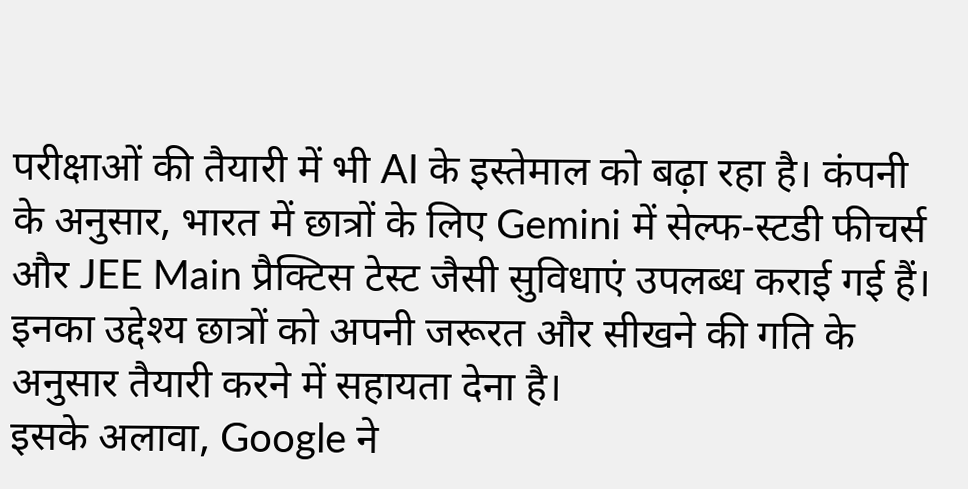परीक्षाओं की तैयारी में भी AI के इस्तेमाल को बढ़ा रहा है। कंपनी के अनुसार, भारत में छात्रों के लिए Gemini में सेल्फ-स्टडी फीचर्स और JEE Main प्रैक्टिस टेस्ट जैसी सुविधाएं उपलब्ध कराई गई हैं। इनका उद्देश्य छात्रों को अपनी जरूरत और सीखने की गति के अनुसार तैयारी करने में सहायता देना है।
इसके अलावा, Google ने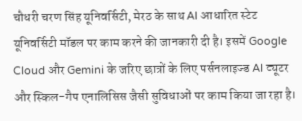चौधरी चरण सिंह यूनिवर्सिटी, मेरठ के साथ AI आधारित स्टेट यूनिवर्सिटी मॉडल पर काम करने की जानकारी दी है। इसमें Google Cloud और Gemini के जरिए छात्रों के लिए पर्सनलाइज्ड AI ट्यूटर और स्किल-गैप एनालिसिस जैसी सुविधाओं पर काम किया जा रहा है।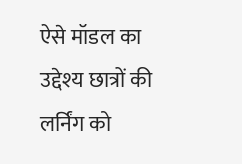ऐसे मॉडल का उद्देश्य छात्रों की लर्निंग को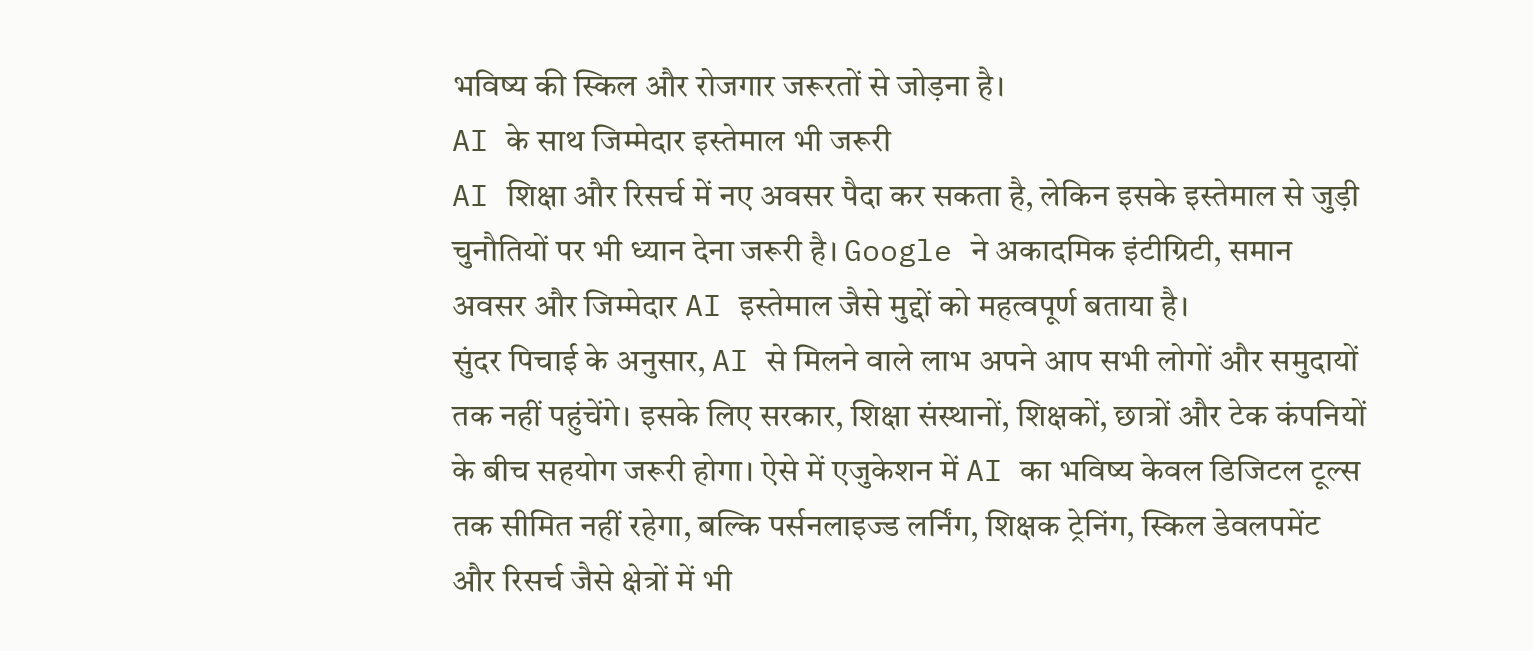भविष्य की स्किल और रोजगार जरूरतों से जोड़ना है।
AI के साथ जिम्मेदार इस्तेमाल भी जरूरी
AI शिक्षा और रिसर्च में नए अवसर पैदा कर सकता है, लेकिन इसके इस्तेमाल से जुड़ी चुनौतियों पर भी ध्यान देना जरूरी है। Google ने अकादमिक इंटीग्रिटी, समान अवसर और जिम्मेदार AI इस्तेमाल जैसे मुद्दों को महत्वपूर्ण बताया है।
सुंदर पिचाई के अनुसार, AI से मिलने वाले लाभ अपने आप सभी लोगों और समुदायों तक नहीं पहुंचेंगे। इसके लिए सरकार, शिक्षा संस्थानों, शिक्षकों, छात्रों और टेक कंपनियों के बीच सहयोग जरूरी होगा। ऐसे में एजुकेशन में AI का भविष्य केवल डिजिटल टूल्स तक सीमित नहीं रहेगा, बल्कि पर्सनलाइज्ड लर्निंग, शिक्षक ट्रेनिंग, स्किल डेवलपमेंट और रिसर्च जैसे क्षेत्रों में भी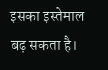इसका इस्तेमाल बढ़ सकता है।